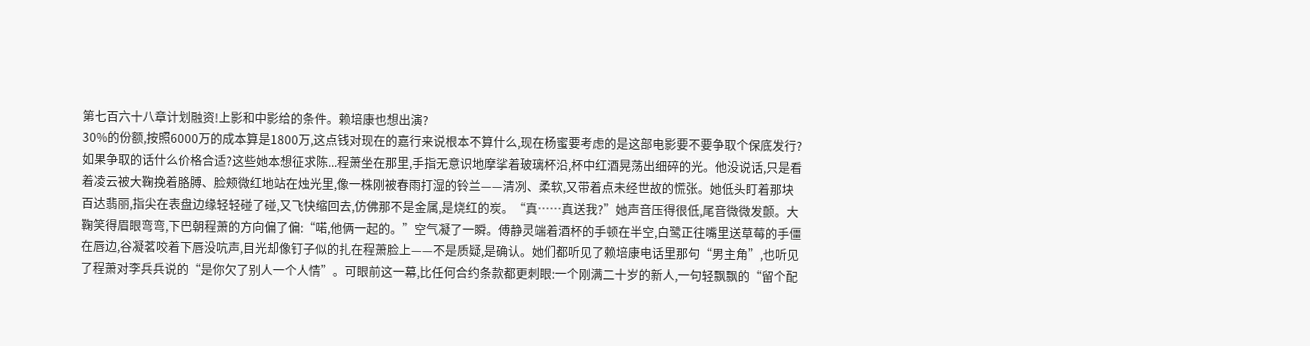第七百六十八章计划融资!上影和中影给的条件。赖培康也想出演?
30%的份额,按照6000万的成本算是1800万,这点钱对现在的嘉行来说根本不算什么,现在杨蜜要考虑的是这部电影要不要争取个保底发行?如果争取的话什么价格合适?这些她本想征求陈...程萧坐在那里,手指无意识地摩挲着玻璃杯沿,杯中红酒晃荡出细碎的光。他没说话,只是看着凌云被大鞠挽着胳膊、脸颊微红地站在烛光里,像一株刚被春雨打湿的铃兰——清冽、柔软,又带着点未经世故的慌张。她低头盯着那块百达翡丽,指尖在表盘边缘轻轻碰了碰,又飞快缩回去,仿佛那不是金属,是烧红的炭。“真……真送我?”她声音压得很低,尾音微微发颤。大鞠笑得眉眼弯弯,下巴朝程萧的方向偏了偏:“喏,他俩一起的。”空气凝了一瞬。傅静灵端着酒杯的手顿在半空,白鹭正往嘴里送草莓的手僵在唇边,谷凝茗咬着下唇没吭声,目光却像钉子似的扎在程萧脸上——不是质疑,是确认。她们都听见了赖培康电话里那句“男主角”,也听见了程萧对李兵兵说的“是你欠了别人一个人情”。可眼前这一幕,比任何合约条款都更刺眼:一个刚满二十岁的新人,一句轻飘飘的“留个配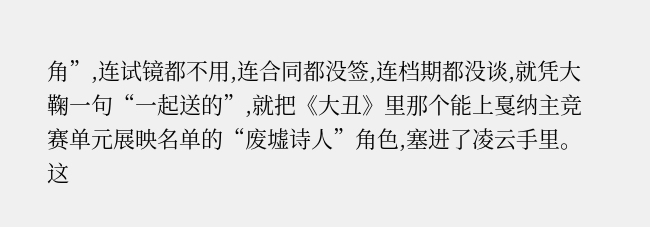角”,连试镜都不用,连合同都没签,连档期都没谈,就凭大鞠一句“一起送的”,就把《大丑》里那个能上戛纳主竞赛单元展映名单的“废墟诗人”角色,塞进了凌云手里。这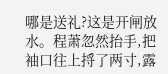哪是送礼?这是开闸放水。程萧忽然抬手,把袖口往上捋了两寸,露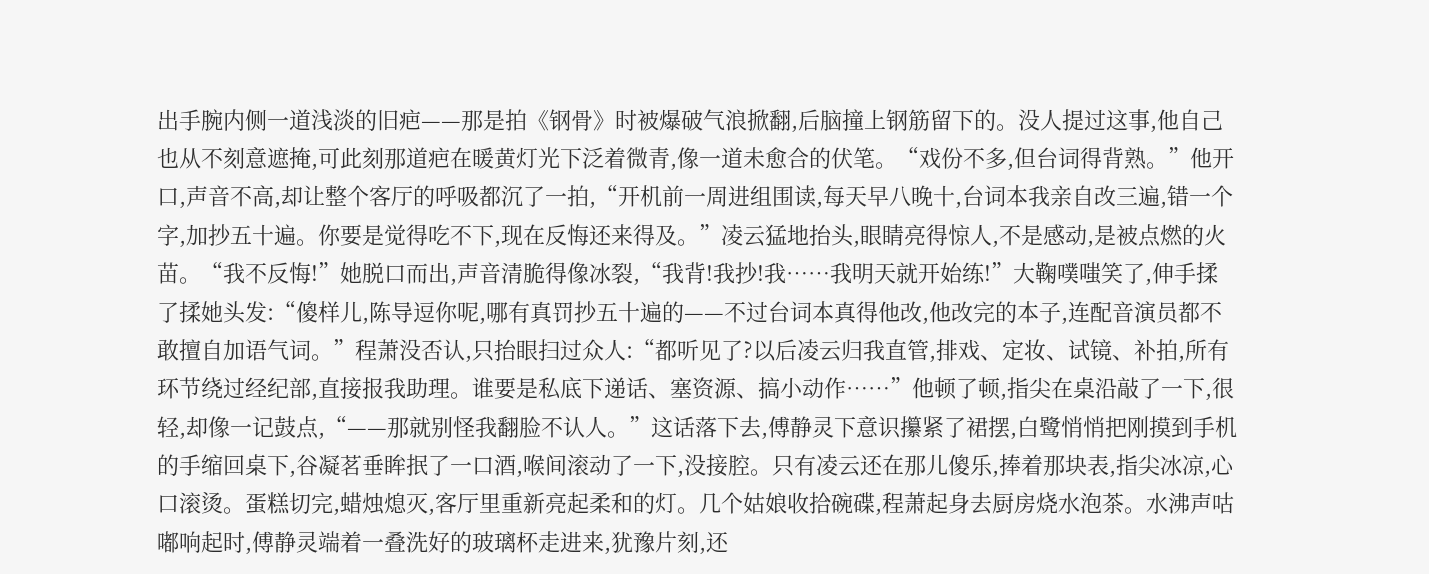出手腕内侧一道浅淡的旧疤——那是拍《钢骨》时被爆破气浪掀翻,后脑撞上钢筋留下的。没人提过这事,他自己也从不刻意遮掩,可此刻那道疤在暖黄灯光下泛着微青,像一道未愈合的伏笔。“戏份不多,但台词得背熟。”他开口,声音不高,却让整个客厅的呼吸都沉了一拍,“开机前一周进组围读,每天早八晚十,台词本我亲自改三遍,错一个字,加抄五十遍。你要是觉得吃不下,现在反悔还来得及。”凌云猛地抬头,眼睛亮得惊人,不是感动,是被点燃的火苗。“我不反悔!”她脱口而出,声音清脆得像冰裂,“我背!我抄!我……我明天就开始练!”大鞠噗嗤笑了,伸手揉了揉她头发:“傻样儿,陈导逗你呢,哪有真罚抄五十遍的——不过台词本真得他改,他改完的本子,连配音演员都不敢擅自加语气词。”程萧没否认,只抬眼扫过众人:“都听见了?以后凌云归我直管,排戏、定妆、试镜、补拍,所有环节绕过经纪部,直接报我助理。谁要是私底下递话、塞资源、搞小动作……”他顿了顿,指尖在桌沿敲了一下,很轻,却像一记鼓点,“——那就别怪我翻脸不认人。”这话落下去,傅静灵下意识攥紧了裙摆,白鹭悄悄把刚摸到手机的手缩回桌下,谷凝茗垂眸抿了一口酒,喉间滚动了一下,没接腔。只有凌云还在那儿傻乐,捧着那块表,指尖冰凉,心口滚烫。蛋糕切完,蜡烛熄灭,客厅里重新亮起柔和的灯。几个姑娘收拾碗碟,程萧起身去厨房烧水泡茶。水沸声咕嘟响起时,傅静灵端着一叠洗好的玻璃杯走进来,犹豫片刻,还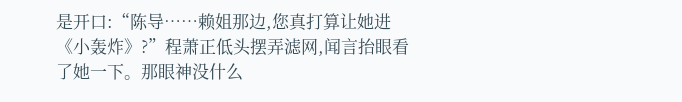是开口:“陈导……赖姐那边,您真打算让她进《小轰炸》?”程萧正低头摆弄滤网,闻言抬眼看了她一下。那眼神没什么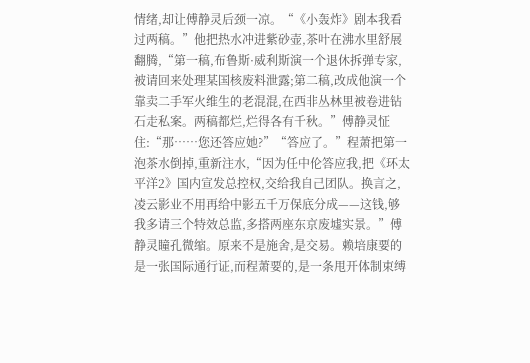情绪,却让傅静灵后颈一凉。“《小轰炸》剧本我看过两稿。”他把热水冲进紫砂壶,茶叶在沸水里舒展翻腾,“第一稿,布鲁斯·威利斯演一个退休拆弹专家,被请回来处理某国核废料泄露;第二稿,改成他演一个靠卖二手军火维生的老混混,在西非丛林里被卷进钻石走私案。两稿都烂,烂得各有千秋。”傅静灵怔住:“那……您还答应她?”“答应了。”程萧把第一泡茶水倒掉,重新注水,“因为任中伦答应我,把《环太平洋2》国内宣发总控权,交给我自己团队。换言之,凌云影业不用再给中影五千万保底分成——这钱,够我多请三个特效总监,多搭两座东京废墟实景。”傅静灵瞳孔微缩。原来不是施舍,是交易。赖培康要的是一张国际通行证,而程萧要的,是一条甩开体制束缚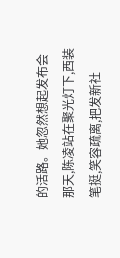的活路。她忽然想起发布会那天,陈凌站在聚光灯下,西装笔挺,笑容疏离,把发新社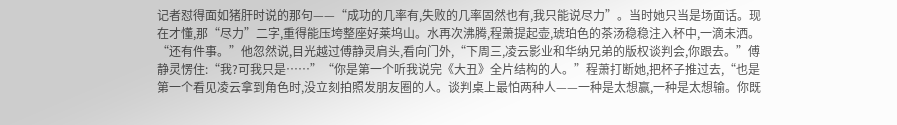记者怼得面如猪肝时说的那句——“成功的几率有,失败的几率固然也有,我只能说尽力”。当时她只当是场面话。现在才懂,那“尽力”二字,重得能压垮整座好莱坞山。水再次沸腾,程萧提起壶,琥珀色的茶汤稳稳注入杯中,一滴未洒。“还有件事。”他忽然说,目光越过傅静灵肩头,看向门外,“下周三,凌云影业和华纳兄弟的版权谈判会,你跟去。”傅静灵愣住:“我?可我只是……”“你是第一个听我说完《大丑》全片结构的人。”程萧打断她,把杯子推过去,“也是第一个看见凌云拿到角色时,没立刻拍照发朋友圈的人。谈判桌上最怕两种人——一种是太想赢,一种是太想输。你既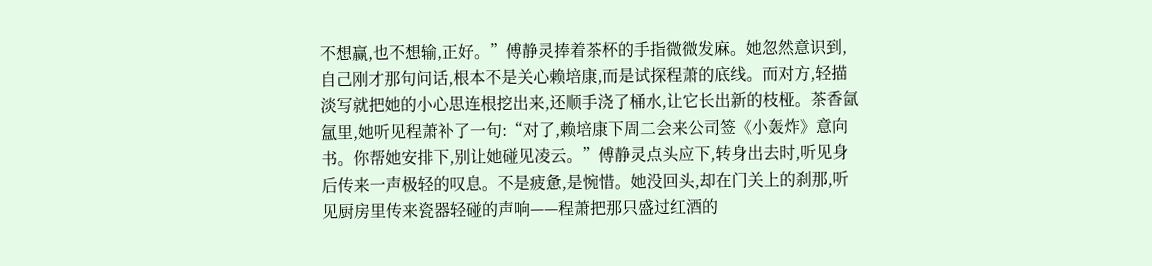不想赢,也不想输,正好。”傅静灵捧着茶杯的手指微微发麻。她忽然意识到,自己刚才那句问话,根本不是关心赖培康,而是试探程萧的底线。而对方,轻描淡写就把她的小心思连根挖出来,还顺手浇了桶水,让它长出新的枝桠。茶香氤氲里,她听见程萧补了一句:“对了,赖培康下周二会来公司签《小轰炸》意向书。你帮她安排下,别让她碰见凌云。”傅静灵点头应下,转身出去时,听见身后传来一声极轻的叹息。不是疲惫,是惋惜。她没回头,却在门关上的刹那,听见厨房里传来瓷器轻碰的声响——程萧把那只盛过红酒的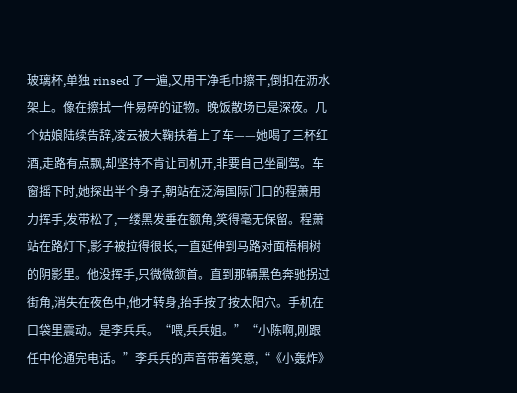玻璃杯,单独 rinsed 了一遍,又用干净毛巾擦干,倒扣在沥水架上。像在擦拭一件易碎的证物。晚饭散场已是深夜。几个姑娘陆续告辞,凌云被大鞠扶着上了车——她喝了三杯红酒,走路有点飘,却坚持不肯让司机开,非要自己坐副驾。车窗摇下时,她探出半个身子,朝站在泛海国际门口的程萧用力挥手,发带松了,一缕黑发垂在额角,笑得毫无保留。程萧站在路灯下,影子被拉得很长,一直延伸到马路对面梧桐树的阴影里。他没挥手,只微微颔首。直到那辆黑色奔驰拐过街角,消失在夜色中,他才转身,抬手按了按太阳穴。手机在口袋里震动。是李兵兵。“喂,兵兵姐。”“小陈啊,刚跟任中伦通完电话。”李兵兵的声音带着笑意,“《小轰炸》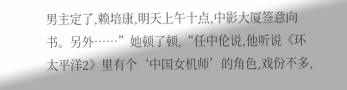男主定了,赖培康,明天上午十点,中影大厦签意向书。另外……”她顿了顿,“任中伦说,他听说《环太平洋2》里有个‘中国女机师’的角色,戏份不多,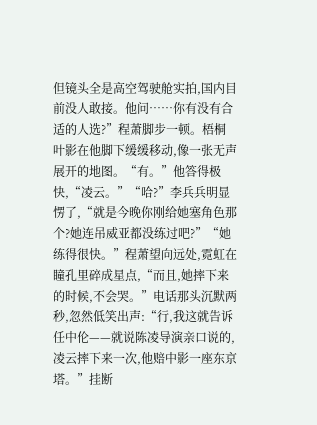但镜头全是高空驾驶舱实拍,国内目前没人敢接。他问……你有没有合适的人选?”程萧脚步一顿。梧桐叶影在他脚下缓缓移动,像一张无声展开的地图。“有。”他答得极快,“凌云。”“哈?”李兵兵明显愣了,“就是今晚你刚给她塞角色那个?她连吊威亚都没练过吧?”“她练得很快。”程萧望向远处,霓虹在瞳孔里碎成星点,“而且,她摔下来的时候,不会哭。”电话那头沉默两秒,忽然低笑出声:“行,我这就告诉任中伦——就说陈凌导演亲口说的,凌云摔下来一次,他赔中影一座东京塔。”挂断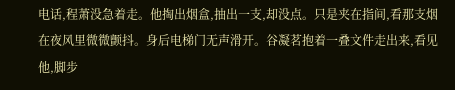电话,程萧没急着走。他掏出烟盒,抽出一支,却没点。只是夹在指间,看那支烟在夜风里微微颤抖。身后电梯门无声滑开。谷凝茗抱着一叠文件走出来,看见他,脚步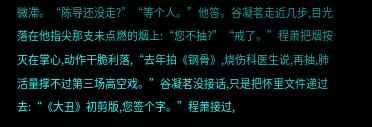微滞。“陈导还没走?”“等个人。”他答。谷凝茗走近几步,目光落在他指尖那支未点燃的烟上:“您不抽?”“戒了。”程萧把烟按灭在掌心,动作干脆利落,“去年拍《钢骨》,烧伤科医生说,再抽,肺活量撑不过第三场高空戏。”谷凝茗没接话,只是把怀里文件递过去:“《大丑》初剪版,您签个字。”程萧接过,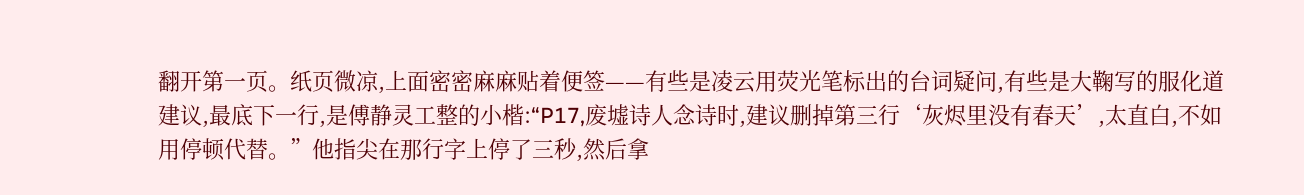翻开第一页。纸页微凉,上面密密麻麻贴着便签——有些是凌云用荧光笔标出的台词疑问,有些是大鞠写的服化道建议,最底下一行,是傅静灵工整的小楷:“P17,废墟诗人念诗时,建议删掉第三行‘灰烬里没有春天’,太直白,不如用停顿代替。”他指尖在那行字上停了三秒,然后拿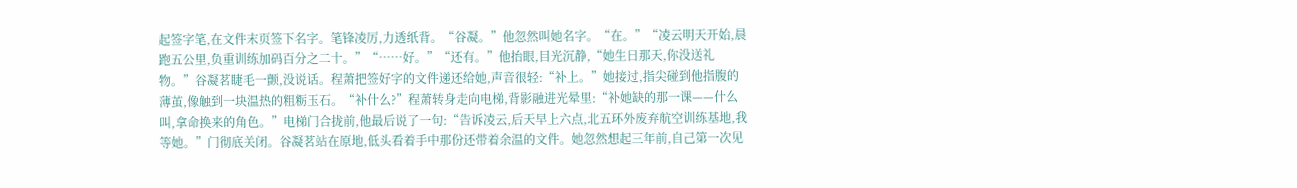起签字笔,在文件末页签下名字。笔锋凌厉,力透纸背。“谷凝。”他忽然叫她名字。“在。”“凌云明天开始,晨跑五公里,负重训练加码百分之二十。”“……好。”“还有。”他抬眼,目光沉静,“她生日那天,你没送礼物。”谷凝茗睫毛一颤,没说话。程萧把签好字的文件递还给她,声音很轻:“补上。”她接过,指尖碰到他指腹的薄茧,像触到一块温热的粗粝玉石。“补什么?”程萧转身走向电梯,背影融进光晕里:“补她缺的那一课——什么叫,拿命换来的角色。”电梯门合拢前,他最后说了一句:“告诉凌云,后天早上六点,北五环外废弃航空训练基地,我等她。”门彻底关闭。谷凝茗站在原地,低头看着手中那份还带着余温的文件。她忽然想起三年前,自己第一次见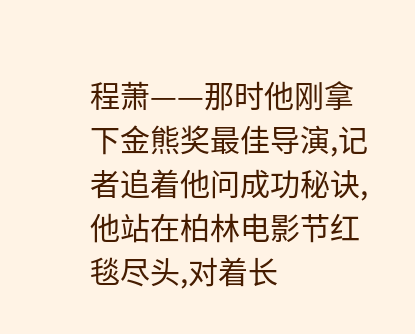程萧——那时他刚拿下金熊奖最佳导演,记者追着他问成功秘诀,他站在柏林电影节红毯尽头,对着长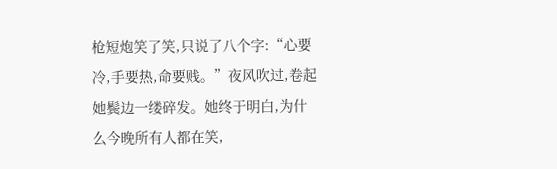枪短炮笑了笑,只说了八个字:“心要冷,手要热,命要贱。”夜风吹过,卷起她鬓边一缕碎发。她终于明白,为什么今晚所有人都在笑,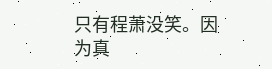只有程萧没笑。因为真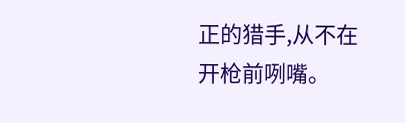正的猎手,从不在开枪前咧嘴。